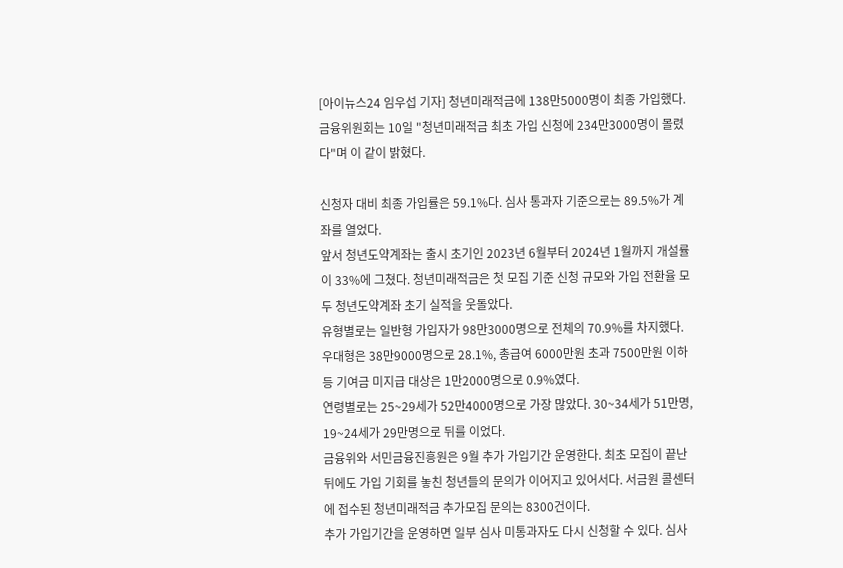[아이뉴스24 임우섭 기자] 청년미래적금에 138만5000명이 최종 가입했다.
금융위원회는 10일 "청년미래적금 최초 가입 신청에 234만3000명이 몰렸다"며 이 같이 밝혔다.

신청자 대비 최종 가입률은 59.1%다. 심사 통과자 기준으로는 89.5%가 계좌를 열었다.
앞서 청년도약계좌는 출시 초기인 2023년 6월부터 2024년 1월까지 개설률이 33%에 그쳤다. 청년미래적금은 첫 모집 기준 신청 규모와 가입 전환율 모두 청년도약계좌 초기 실적을 웃돌았다.
유형별로는 일반형 가입자가 98만3000명으로 전체의 70.9%를 차지했다. 우대형은 38만9000명으로 28.1%, 총급여 6000만원 초과 7500만원 이하 등 기여금 미지급 대상은 1만2000명으로 0.9%였다.
연령별로는 25~29세가 52만4000명으로 가장 많았다. 30~34세가 51만명, 19~24세가 29만명으로 뒤를 이었다.
금융위와 서민금융진흥원은 9월 추가 가입기간 운영한다. 최초 모집이 끝난 뒤에도 가입 기회를 놓친 청년들의 문의가 이어지고 있어서다. 서금원 콜센터에 접수된 청년미래적금 추가모집 문의는 8300건이다.
추가 가입기간을 운영하면 일부 심사 미통과자도 다시 신청할 수 있다. 심사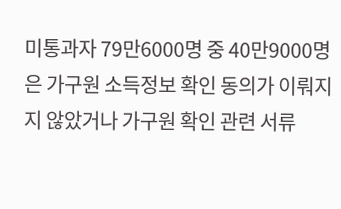미통과자 79만6000명 중 40만9000명은 가구원 소득정보 확인 동의가 이뤄지지 않았거나 가구원 확인 관련 서류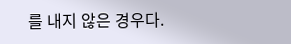를 내지 않은 경우다.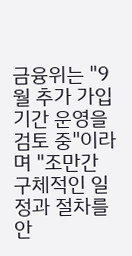금융위는 "9월 추가 가입기간 운영을 검토 중"이라며 "조만간 구체적인 일정과 절차를 안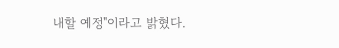내할 예정"이라고 밝혔다.